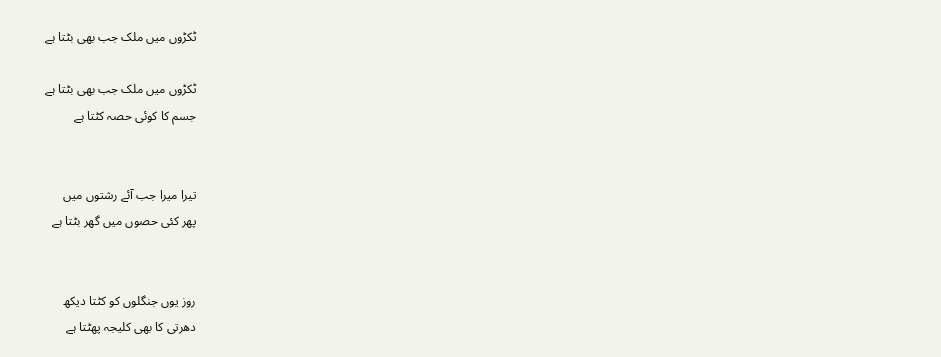ٹکڑوں میں ملک جب بھی بٹتا ہے

ٹکڑوں میں ملک جب بھی بٹتا ہے
جسم کا کوئی حصہ کٹتا ہے


تیرا میرا جب آئے رشتوں میں
پھر کئی حصوں میں گھر بٹتا ہے


روز یوں جنگلوں کو کٹتا دیکھ
دھرتی کا بھی کلیجہ پھٹتا ہے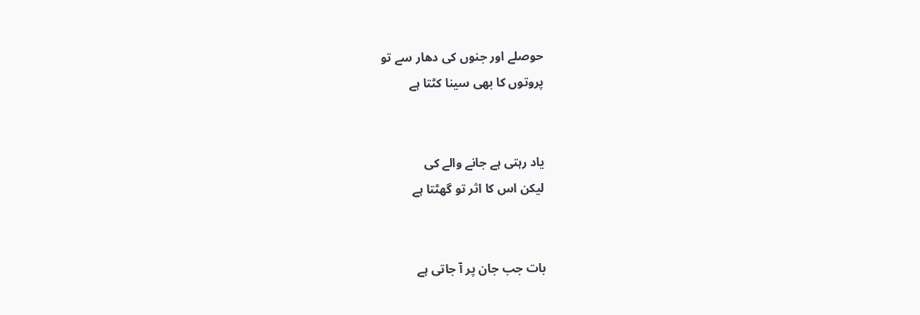حوصلے اور جنوں کی دھار سے تو
پروتوں کا بھی سینا کٹتا ہے


یاد رہتی ہے جانے والے کی
لیکن اس کا اثر تو گھٹتا ہے


بات جب جان پر آ جاتی ہے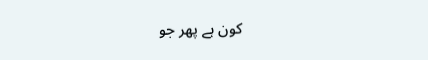کون ہے پھر جو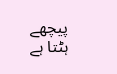پیچھے ہٹتا ہے